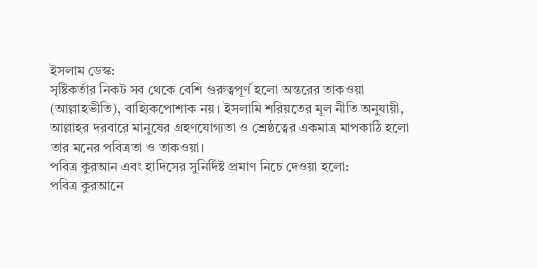ইসলাম ডেস্ক:
সৃষ্টিকর্তার নিকট সব থেকে বেশি গুরুত্বপূর্ণ হলো অন্তরের তাকওয়া (আল্লাহভীতি), বাহ্যিকপোশাক নয়। ইসলামি শরিয়তের মূল নীতি অনুযায়ী, আল্লাহর দরবারে মানুষের গ্রহণযোগ্যতা ও শ্রেষ্ঠত্বের একমাত্র মাপকাঠি হলো তার মনের পবিত্রতা ও তাকওয়া।
পবিত্র কুরআন এবং হাদিসের সুনির্দিষ্ট প্রমাণ নিচে দেওয়া হলো:
পবিত্র কুরআনে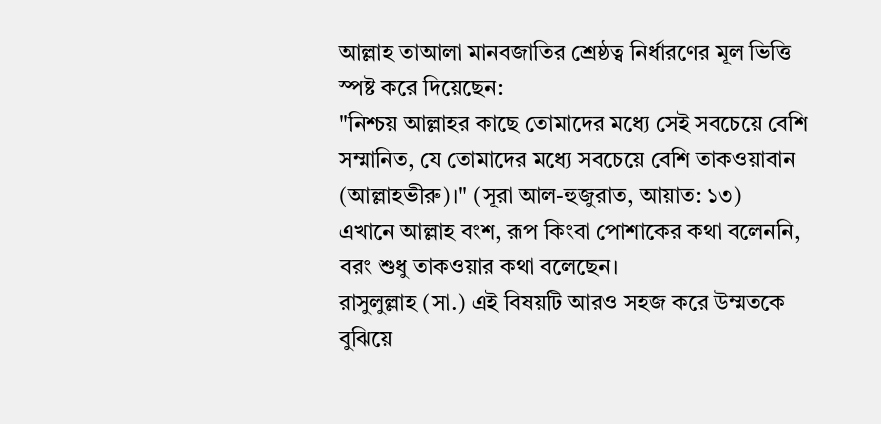আল্লাহ তাআলা মানবজাতির শ্রেষ্ঠত্ব নির্ধারণের মূল ভিত্তি স্পষ্ট করে দিয়েছেন:
"নিশ্চয় আল্লাহর কাছে তোমাদের মধ্যে সেই সবচেয়ে বেশি সম্মানিত, যে তোমাদের মধ্যে সবচেয়ে বেশি তাকওয়াবান (আল্লাহভীরু)।" (সূরা আল-হুজুরাত, আয়াত: ১৩)
এখানে আল্লাহ বংশ, রূপ কিংবা পোশাকের কথা বলেননি, বরং শুধু তাকওয়ার কথা বলেছেন।
রাসুলুল্লাহ (সা.) এই বিষয়টি আরও সহজ করে উম্মতকে বুঝিয়ে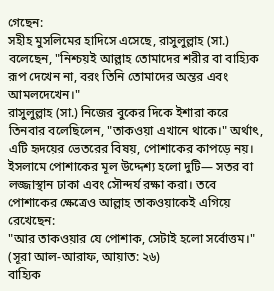গেছেন:
সহীহ মুসলিমের হাদিসে এসেছে, রাসুলুল্লাহ (সা.) বলেছেন, "নিশ্চয়ই আল্লাহ তোমাদের শরীর বা বাহ্যিক রূপ দেখেন না, বরং তিনি তোমাদের অন্তর এবং আমলদেখেন।"
রাসুলুল্লাহ (সা.) নিজের বুকের দিকে ইশারা করে তিনবার বলেছিলেন, "তাকওয়া এখানে থাকে।" অর্থাৎ, এটি হৃদয়ের ভেতরের বিষয়, পোশাকের কাপড়ে নয়।
ইসলামে পোশাকের মূল উদ্দেশ্য হলো দুটি— সতর বা লজ্জাস্থান ঢাকা এবং সৌন্দর্য রক্ষা করা। তবে পোশাকের ক্ষেত্রেও আল্লাহ তাকওয়াকেই এগিয়ে রেখেছেন:
"আর তাকওয়ার যে পোশাক, সেটাই হলো সর্বোত্তম।" (সূরা আল-আরাফ, আয়াত: ২৬)
বাহ্যিক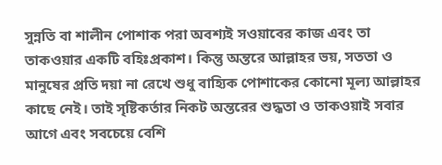সুন্নতি বা শালীন পোশাক পরা অবশ্যই সওয়াবের কাজ এবং তা তাকওয়ার একটি বহিঃপ্রকাশ। কিন্তু অন্তরে আল্লাহর ভয়, সততা ও মানুষের প্রতি দয়া না রেখে শুধু বাহ্যিক পোশাকের কোনো মূল্য আল্লাহর কাছে নেই। তাই সৃষ্টিকর্তার নিকট অন্তরের শুদ্ধতা ও তাকওয়াই সবার আগে এবং সবচেয়ে বেশি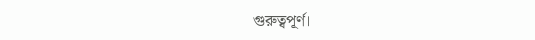গুরুত্বপূর্ণ।